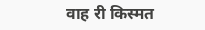वाह री किस्मत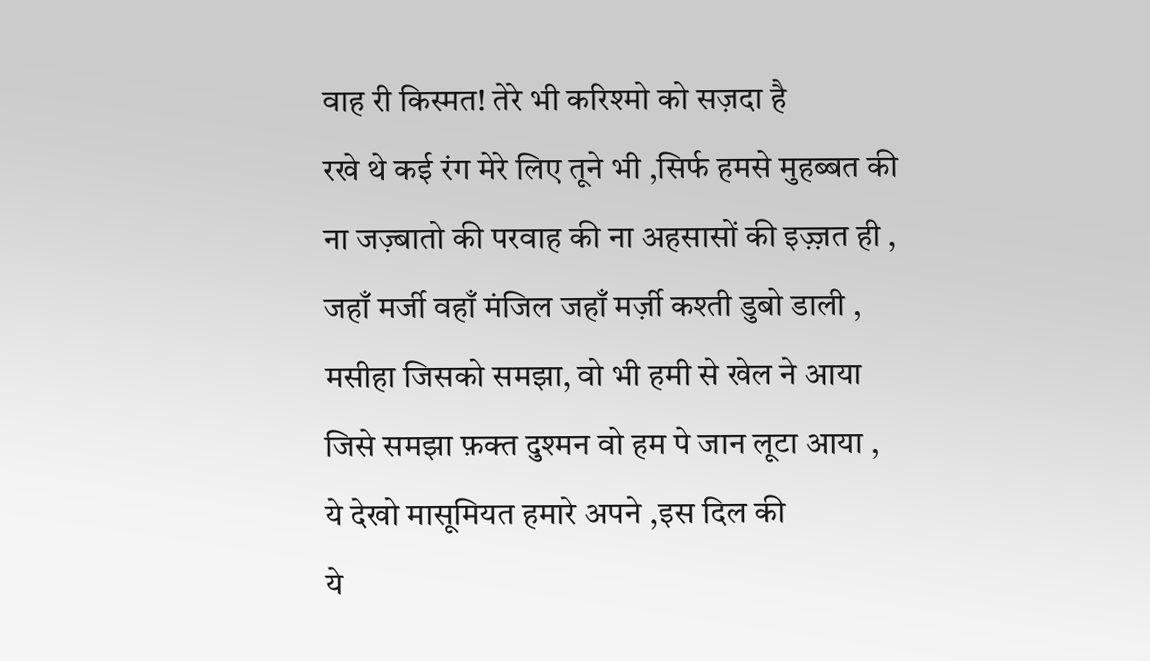वाह री किस्मत! तेरे भी करिश्मो को सज़दा है
रखे थे कई रंग मेरे लिए तूने भी ,सिर्फ हमसे मुहब्बत की
ना जज़्बातो की परवाह की ना अहसासों की इज़्ज़त ही ,
जहाँ मर्जी वहाँ मंजिल जहाँ मर्ज़ी कश्ती डुबो डाली ,
मसीहा जिसको समझा, वो भी हमी से खेल ने आया
जिसे समझा फ़क्त दुश्मन वो हम पे जान लूटा आया ,
ये देखो मासूमियत हमारे अपने ,इस दिल की
ये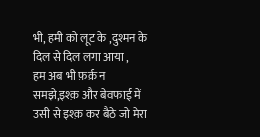भी, हमी को लूट के ,दुश्मन के दिल से दिल लगा आया ,
हम अब भी फ़र्क़ न समझे,इश्क़ और बेवफाई में
उसी से इश्क़ कर बैठे जो मेरा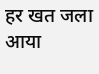हर खत जला आया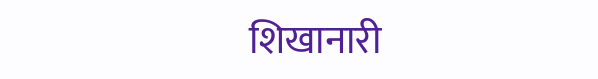शिखानारी